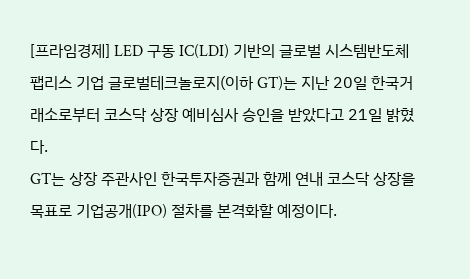[프라임경제] LED 구동 IC(LDI) 기반의 글로벌 시스템반도체 팹리스 기업 글로벌테크놀로지(이하 GT)는 지난 20일 한국거래소로부터 코스닥 상장 예비심사 승인을 받았다고 21일 밝혔다.
GT는 상장 주관사인 한국투자증권과 함께 연내 코스닥 상장을 목표로 기업공개(IPO) 절차를 본격화할 예정이다.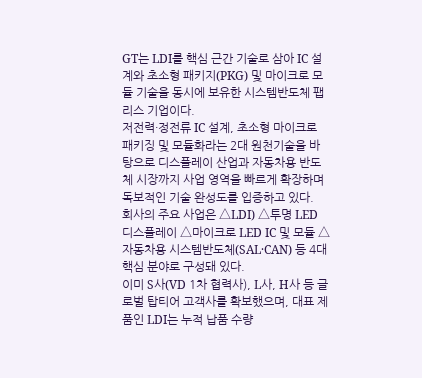GT는 LDI를 핵심 근간 기술로 삼아 IC 설계와 초소형 패키지(PKG) 및 마이크로 모듈 기술을 동시에 보유한 시스템반도체 팹리스 기업이다.
저전력·정전류 IC 설계, 초소형 마이크로 패키징 및 모듈화라는 2대 원천기술을 바탕으로 디스플레이 산업과 자동차용 반도체 시장까지 사업 영역을 빠르게 확장하며 독보적인 기술 완성도를 입증하고 있다.
회사의 주요 사업은 △LDI) △투명 LED 디스플레이 △마이크로 LED IC 및 모듈 △자동차용 시스템반도체(SAL·CAN) 등 4대 핵심 분야로 구성돼 있다.
이미 S사(VD 1차 협력사), L사, H사 등 글로벌 탑티어 고객사를 확보했으며, 대표 제품인 LDI는 누적 납품 수량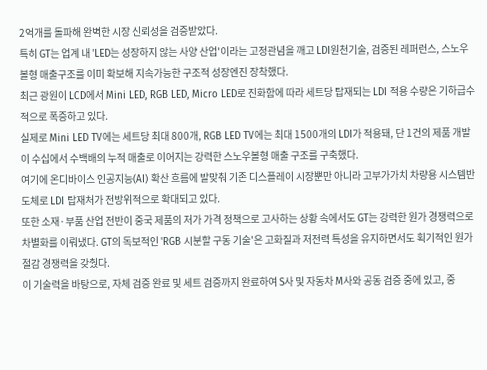2억개를 돌파해 완벽한 시장 신뢰성을 검증받았다.
특히 GT는 업계 내 'LED는 성장하지 않는 사양 산업'이라는 고정관념을 깨고 LDI원천기술, 검증된 레퍼런스, 스노우볼형 매출구조를 이미 확보해 지속가능한 구조적 성장엔진 장착했다.
최근 광원이 LCD에서 Mini LED, RGB LED, Micro LED로 진화함에 따라 세트당 탑재되는 LDI 적용 수량은 기하급수적으로 폭증하고 있다.
실제로 Mini LED TV에는 세트당 최대 800개, RGB LED TV에는 최대 1500개의 LDI가 적용돼, 단 1건의 제품 개발이 수십에서 수백배의 누적 매출로 이어지는 강력한 스노우볼형 매출 구조를 구축했다.
여기에 온디바이스 인공지능(AI) 확산 흐름에 발맞춰 기존 디스플레이 시장뿐만 아니라 고부가가치 차량용 시스템반도체로 LDI 탑재처가 전방위적으로 확대되고 있다.
또한 소재·부품 산업 전반이 중국 제품의 저가 가격 정책으로 고사하는 상황 속에서도 GT는 강력한 원가 경쟁력으로 차별화를 이뤄냈다. GT의 독보적인 'RGB 시분할 구동 기술'은 고화질과 저전력 특성을 유지하면서도 획기적인 원가 절감 경쟁력을 갖췄다.
이 기술력을 바탕으로, 자체 검증 완료 및 세트 검증까지 완료하여 S사 및 자동차 M사와 공동 검증 중에 있고, 중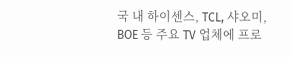국 내 하이센스, TCL, 샤오미, BOE 등 주요 TV 업체에 프로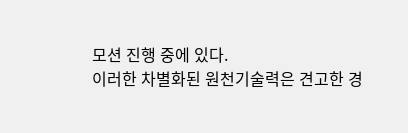모션 진행 중에 있다.
이러한 차별화된 원천기술력은 견고한 경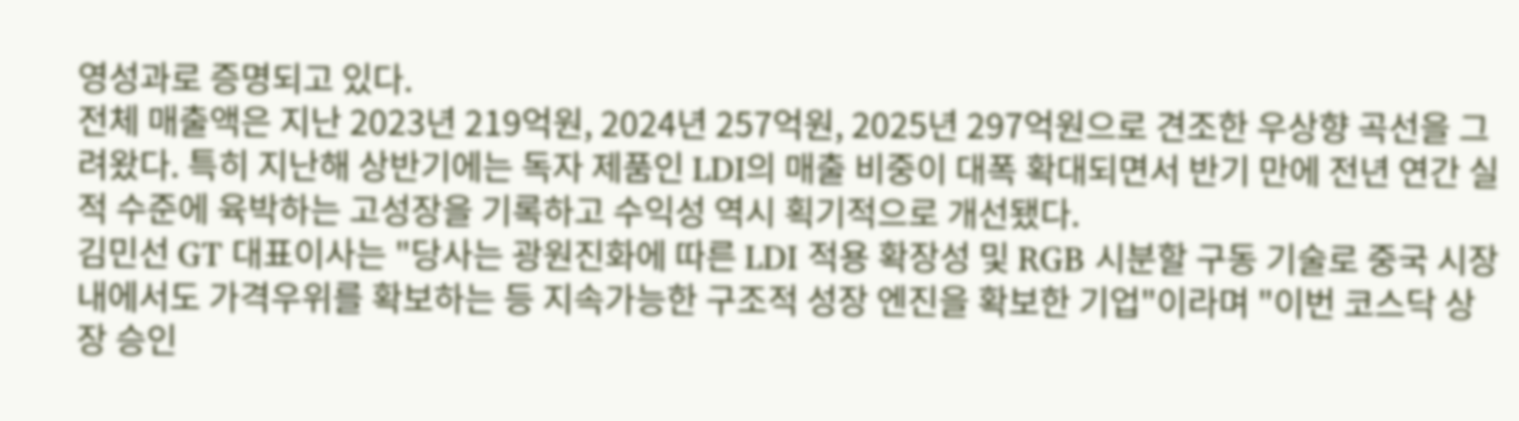영성과로 증명되고 있다.
전체 매출액은 지난 2023년 219억원, 2024년 257억원, 2025년 297억원으로 견조한 우상향 곡선을 그려왔다. 특히 지난해 상반기에는 독자 제품인 LDI의 매출 비중이 대폭 확대되면서 반기 만에 전년 연간 실적 수준에 육박하는 고성장을 기록하고 수익성 역시 획기적으로 개선됐다.
김민선 GT 대표이사는 "당사는 광원진화에 따른 LDI 적용 확장성 및 RGB 시분할 구동 기술로 중국 시장내에서도 가격우위를 확보하는 등 지속가능한 구조적 성장 엔진을 확보한 기업"이라며 "이번 코스닥 상장 승인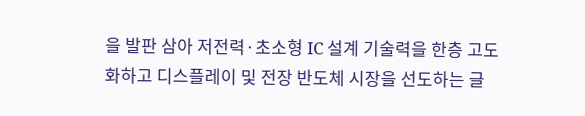을 발판 삼아 저전력·초소형 IC 설계 기술력을 한층 고도화하고 디스플레이 및 전장 반도체 시장을 선도하는 글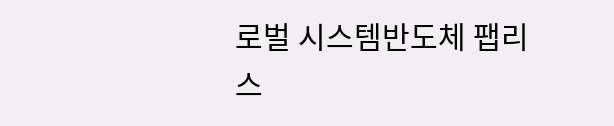로벌 시스템반도체 팹리스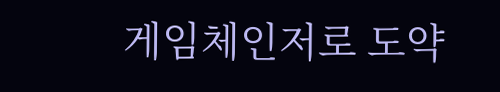게임체인저로 도약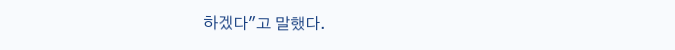하겠다"고 말했다.